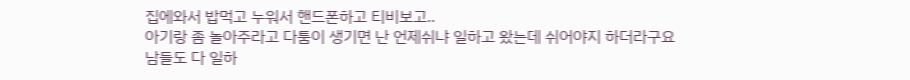집에와서 밥먹고 누워서 핸드폰하고 티비보고..
아기랑 좀 놀아주라고 다툼이 생기면 난 언제쉬냐 일하고 왔는데 쉬어야지 하더라구요
남들도 다 일하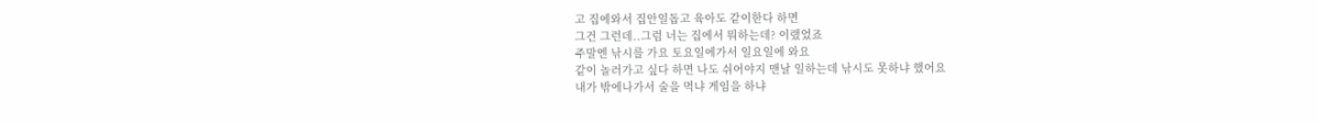고 집에와서 집안일돕고 육아도 같이한다 하면
그건 그런데..그럼 너는 집에서 뭐하는데? 이랬었죠
주말엔 낚시를 가요 토요일에가서 일요일에 와요
같이 놀러가고 싶다 하면 나도 쉬어야지 맨날 일하는데 낚시도 못하냐 했어요
내가 밖에나가서 술을 먹냐 게임을 하냐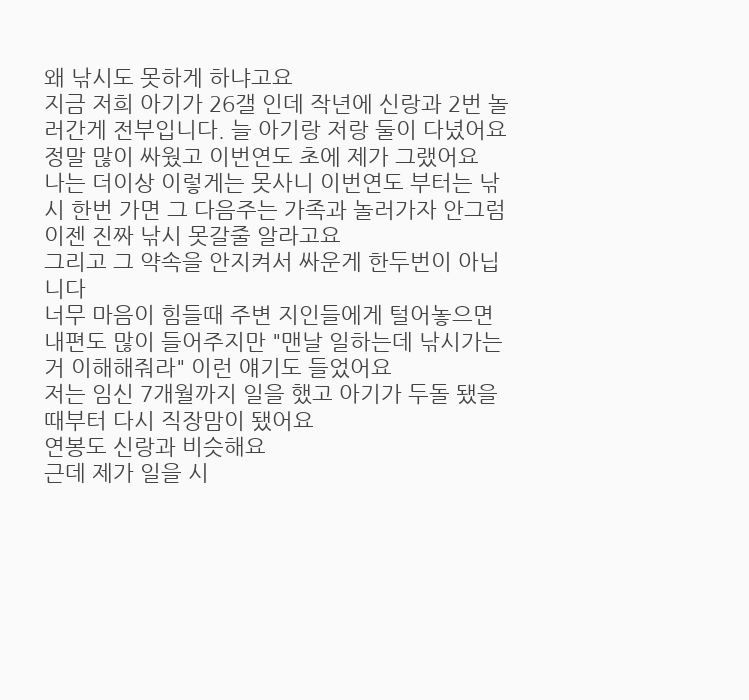왜 낚시도 못하게 하냐고요
지금 저희 아기가 26갤 인데 작년에 신랑과 2번 놀러간게 전부입니다. 늘 아기랑 저랑 둘이 다녔어요
정말 많이 싸웠고 이번연도 초에 제가 그랬어요
나는 더이상 이렇게는 못사니 이번연도 부터는 낚시 한번 가면 그 다음주는 가족과 놀러가자 안그럼 이젠 진짜 낚시 못갈줄 알라고요
그리고 그 약속을 안지켜서 싸운게 한두번이 아닙니다
너무 마음이 힘들때 주변 지인들에게 털어놓으면 내편도 많이 들어주지만 "맨날 일하는데 낚시가는거 이해해줘라" 이런 얘기도 들었어요
저는 임신 7개월까지 일을 했고 아기가 두돌 됐을때부터 다시 직장맘이 됐어요
연봉도 신랑과 비슷해요
근데 제가 일을 시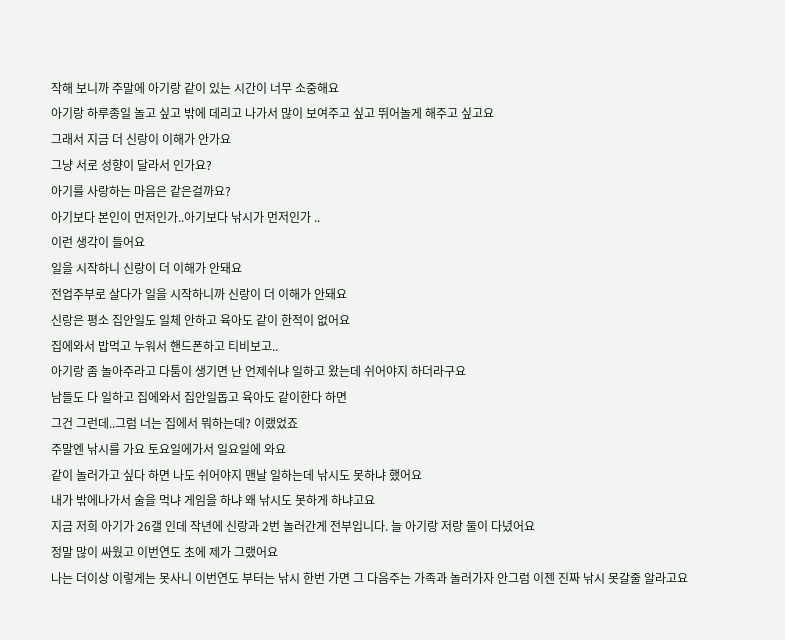작해 보니까 주말에 아기랑 같이 있는 시간이 너무 소중해요
아기랑 하루종일 놀고 싶고 밖에 데리고 나가서 많이 보여주고 싶고 뛰어놀게 해주고 싶고요
그래서 지금 더 신랑이 이해가 안가요
그냥 서로 성향이 달라서 인가요?
아기를 사랑하는 마음은 같은걸까요?
아기보다 본인이 먼저인가..아기보다 낚시가 먼저인가 ..
이런 생각이 들어요
일을 시작하니 신랑이 더 이해가 안돼요
전업주부로 살다가 일을 시작하니까 신랑이 더 이해가 안돼요
신랑은 평소 집안일도 일체 안하고 육아도 같이 한적이 없어요
집에와서 밥먹고 누워서 핸드폰하고 티비보고..
아기랑 좀 놀아주라고 다툼이 생기면 난 언제쉬냐 일하고 왔는데 쉬어야지 하더라구요
남들도 다 일하고 집에와서 집안일돕고 육아도 같이한다 하면
그건 그런데..그럼 너는 집에서 뭐하는데? 이랬었죠
주말엔 낚시를 가요 토요일에가서 일요일에 와요
같이 놀러가고 싶다 하면 나도 쉬어야지 맨날 일하는데 낚시도 못하냐 했어요
내가 밖에나가서 술을 먹냐 게임을 하냐 왜 낚시도 못하게 하냐고요
지금 저희 아기가 26갤 인데 작년에 신랑과 2번 놀러간게 전부입니다. 늘 아기랑 저랑 둘이 다녔어요
정말 많이 싸웠고 이번연도 초에 제가 그랬어요
나는 더이상 이렇게는 못사니 이번연도 부터는 낚시 한번 가면 그 다음주는 가족과 놀러가자 안그럼 이젠 진짜 낚시 못갈줄 알라고요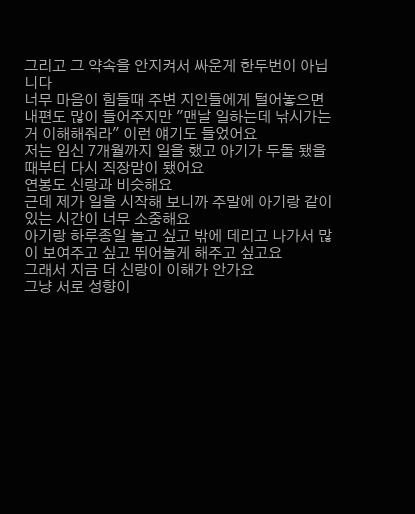그리고 그 약속을 안지켜서 싸운게 한두번이 아닙니다
너무 마음이 힘들때 주변 지인들에게 털어놓으면 내편도 많이 들어주지만 "맨날 일하는데 낚시가는거 이해해줘라" 이런 얘기도 들었어요
저는 임신 7개월까지 일을 했고 아기가 두돌 됐을때부터 다시 직장맘이 됐어요
연봉도 신랑과 비슷해요
근데 제가 일을 시작해 보니까 주말에 아기랑 같이 있는 시간이 너무 소중해요
아기랑 하루종일 놀고 싶고 밖에 데리고 나가서 많이 보여주고 싶고 뛰어놀게 해주고 싶고요
그래서 지금 더 신랑이 이해가 안가요
그냥 서로 성향이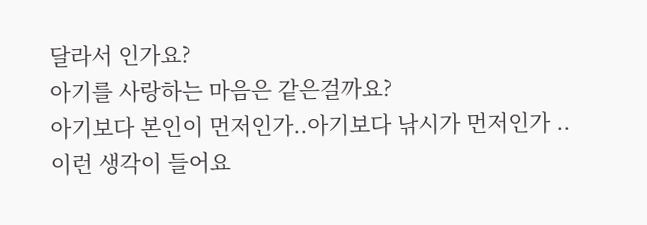달라서 인가요?
아기를 사랑하는 마음은 같은걸까요?
아기보다 본인이 먼저인가..아기보다 낚시가 먼저인가 ..
이런 생각이 들어요